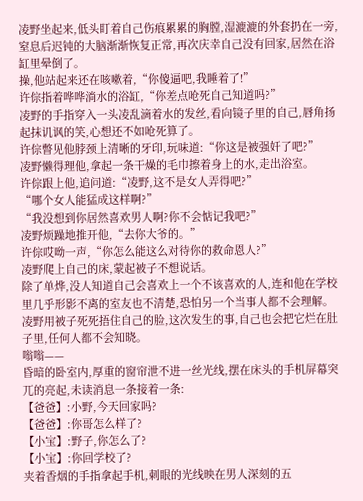凌野坐起来,低头盯着自己伤痕累累的胸膛,湿漉漉的外套扔在一旁,窒息后迟钝的大脑渐渐恢复正常,再次庆幸自己没有回家,居然在浴缸里晕倒了。
操,他站起来还在咳嗽着,“你傻逼吧,我睡着了!”
许倧指着哗哗淌水的浴缸,“你差点呛死自己知道吗?”
凌野的手指穿入一头凌乱滴着水的发丝,看向镜子里的自己,唇角扬起抹讥讽的笑,心想还不如呛死算了。
许倧瞥见他脖颈上清晰的牙印,玩味道:“你这是被强奸了吧?”
凌野懒得理他,拿起一条干燥的毛巾擦着身上的水,走出浴室。
许倧跟上他,追问道:“凌野,这不是女人弄得吧?”
“哪个女人能猛成这样啊?”
“我没想到你居然喜欢男人啊?你不会惦记我吧?”
凌野烦躁地推开他,“去你大爷的。”
许倧哎呦一声,“你怎么能这么对待你的救命恩人?”
凌野爬上自己的床,蒙起被子不想说话。
除了单烨,没人知道自己会喜欢上一个不该喜欢的人,连和他在学校里几乎形影不离的室友也不清楚,恐怕另一个当事人都不会理解。
凌野用被子死死捂住自己的脸,这次发生的事,自己也会把它烂在肚子里,任何人都不会知晓。
嗡嗡——
昏暗的卧室内,厚重的窗帘泄不进一丝光线,摆在床头的手机屏幕突兀的亮起,未读消息一条接着一条:
【爸爸】:小野,今天回家吗?
【爸爸】:你哥怎么样了?
【小宝】:野子,你怎么了?
【小宝】:你回学校了?
夹着香烟的手指拿起手机,刺眼的光线映在男人深刻的五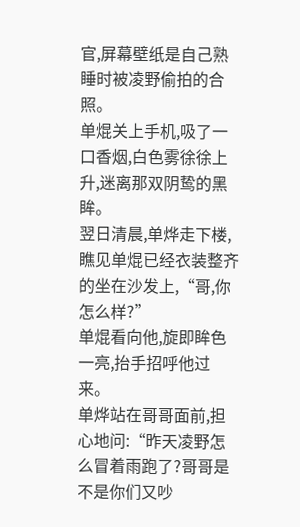官,屏幕壁纸是自己熟睡时被凌野偷拍的合照。
单焜关上手机,吸了一口香烟,白色雾徐徐上升,迷离那双阴鸷的黑眸。
翌日清晨,单烨走下楼,瞧见单焜已经衣装整齐的坐在沙发上,“哥,你怎么样?”
单焜看向他,旋即眸色一亮,抬手招呼他过来。
单烨站在哥哥面前,担心地问:“昨天凌野怎么冒着雨跑了?哥哥是不是你们又吵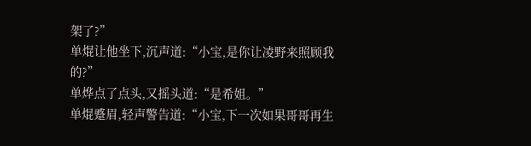架了?”
单焜让他坐下,沉声道:“小宝,是你让凌野来照顾我的?”
单烨点了点头,又摇头道:“是希姐。”
单焜蹙眉,轻声警告道:“小宝,下一次如果哥哥再生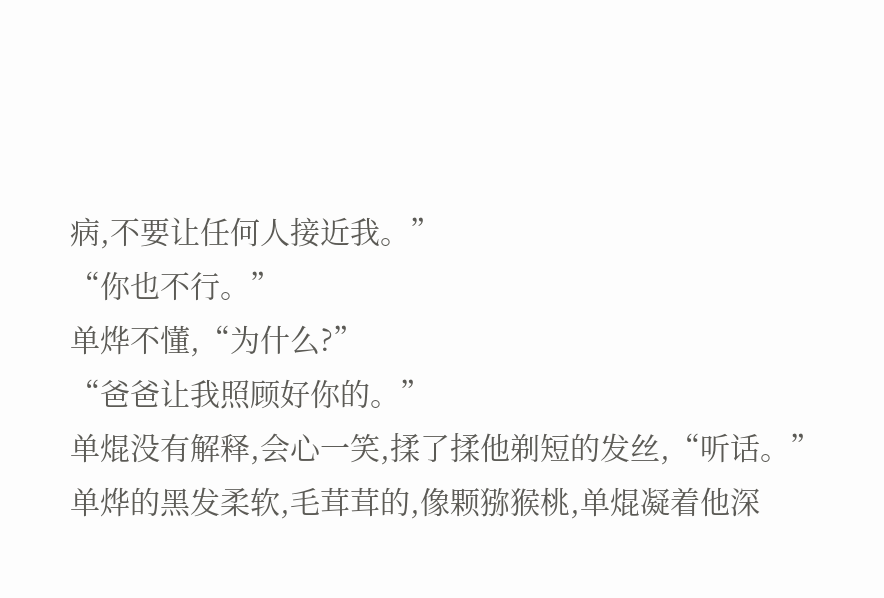病,不要让任何人接近我。”
“你也不行。”
单烨不懂,“为什么?”
“爸爸让我照顾好你的。”
单焜没有解释,会心一笑,揉了揉他剃短的发丝,“听话。”
单烨的黑发柔软,毛茸茸的,像颗猕猴桃,单焜凝着他深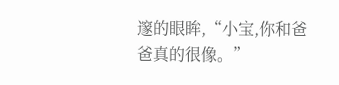邃的眼眸,“小宝,你和爸爸真的很像。”